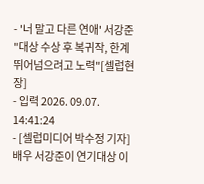- '너 말고 다른 연애' 서강준 "대상 수상 후 복귀작, 한계 뛰어넘으려고 노력"[셀럽현장]
- 입력 2026. 09.07. 14:41:24
- [셀럽미디어 박수정 기자] 배우 서강준이 연기대상 이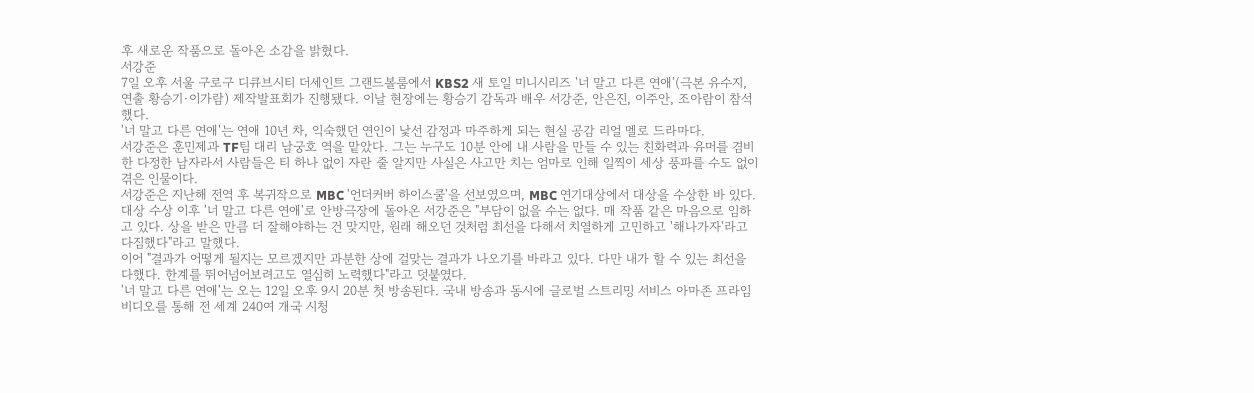후 새로운 작품으로 돌아온 소감을 밝혔다.
서강준
7일 오후 서울 구로구 디큐브시티 더세인트 그랜드볼룸에서 KBS2 새 토일 미니시리즈 '너 말고 다른 연애'(극본 유수지, 연출 황승기·이가람) 제작발표회가 진행됐다. 이날 현장에는 황승기 감독과 배우 서강준, 안은진, 이주안, 조아람이 참석했다.
'너 말고 다른 연애'는 연애 10년 차, 익숙했던 연인이 낯선 감정과 마주하게 되는 현실 공감 리얼 멜로 드라마다.
서강준은 훈민제과 TF팀 대리 남궁호 역을 맡았다. 그는 누구도 10분 안에 내 사람을 만들 수 있는 친화력과 유머를 겸비한 다정한 남자라서 사람들은 티 하나 없이 자란 줄 알지만 사실은 사고만 치는 엄마로 인해 일찍이 세상 풍파를 수도 없이 겪은 인물이다.
서강준은 지난해 전역 후 복귀작으로 MBC '언더커버 하이스쿨'을 선보였으며, MBC 연기대상에서 대상을 수상한 바 있다. 대상 수상 이후 '너 말고 다른 연애'로 안방극장에 돌아온 서강준은 "부담이 없을 수는 없다. 매 작품 같은 마음으로 임하고 있다. 상을 받은 만큼 더 잘해야하는 건 맞지만, 원래 해오던 것처럼 최선을 다해서 치열하게 고민하고 '해나가자'라고 다짐했다"라고 말했다.
이어 "결과가 어떻게 될지는 모르겠지만 과분한 상에 걸맞는 결과가 나오기를 바라고 있다. 다만 내가 할 수 있는 최선을 다했다. 한계를 뛰어넘어보려고도 열심히 노력했다"라고 덧붙였다.
'너 말고 다른 연애'는 오는 12일 오후 9시 20분 첫 방송된다. 국내 방송과 동시에 글로벌 스트리밍 서비스 아마존 프라임 비디오를 통해 전 세계 240여 개국 시청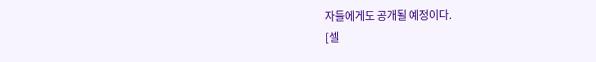자들에게도 공개될 예정이다.
[셀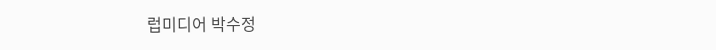럽미디어 박수정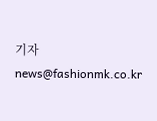기자 news@fashionmk.co.kr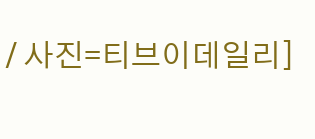/ 사진=티브이데일리]